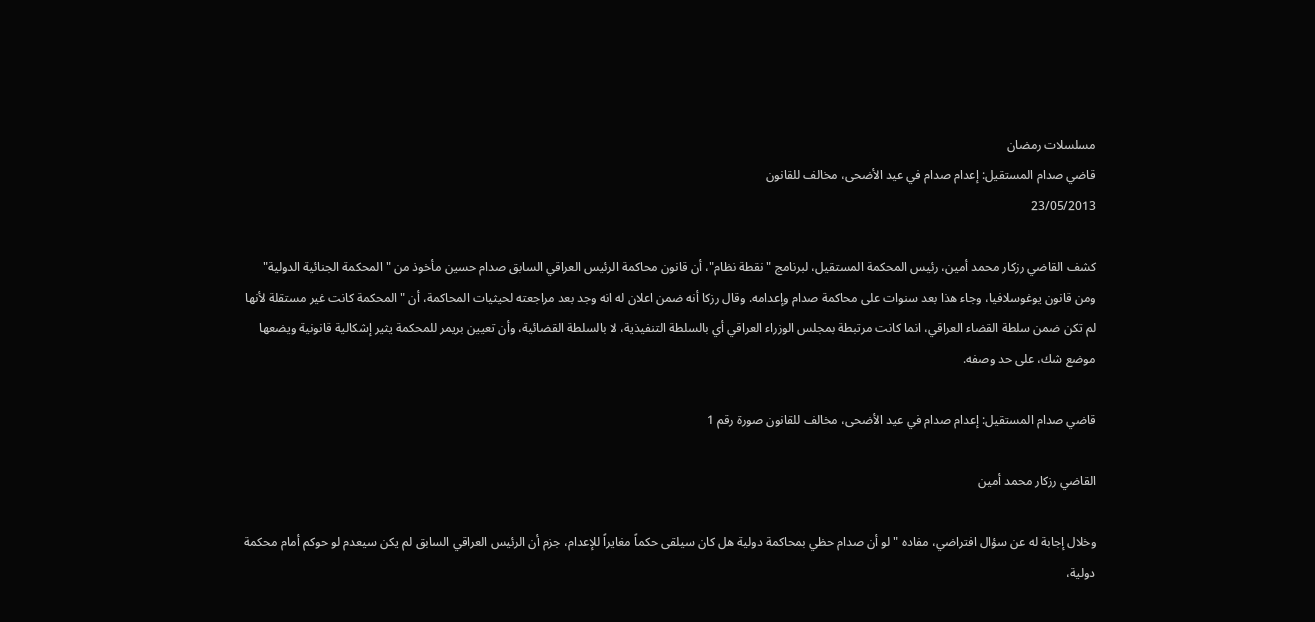مسلسلات رمضان
قاضي صدام المستقيل: إعدام صدام في عيد الأضحى، مخالف للقانون
23/05/2013

كشف القاضي رزكار محمد أمين، رئيس المحكمة المستقيل، لبرنامج "نقطة نظام"، أن قانون محاكمة الرئيس العراقي السابق صدام حسين مأخوذ من "المحكمة الجنائية الدولية" ومن قانون يوغوسلافيا، وجاء هذا بعد سنوات على محاكمة صدام وإعدامه. وقال رزكا أنه ضمن اعلان له انه وجد بعد مراجعته لحيثيات المحاكمة، أن "المحكمة كانت غير مستقلة لأنها لم تكن ضمن سلطة القضاء العراقي، انما كانت مرتبطة بمجلس الوزراء العراقي أي بالسلطة التنفيذية، لا بالسلطة القضائية، وأن تعيين بريمر للمحكمة يثير إشكالية قانونية ويضعها موضع شك، على حد وصفه.

قاضي صدام المستقيل: إعدام صدام في عيد الأضحى، مخالف للقانون صورة رقم 1

القاضي رزكار محمد أمين

وخلال إجابة له عن سؤال افتراضي، مفاده "لو أن صدام حظي بمحاكمة دولية هل كان سيلقى حكماً مغايراً للإعدام، جزم أن الرئيس العراقي السابق لم يكن سيعدم لو حوكم أمام محكمة دولية،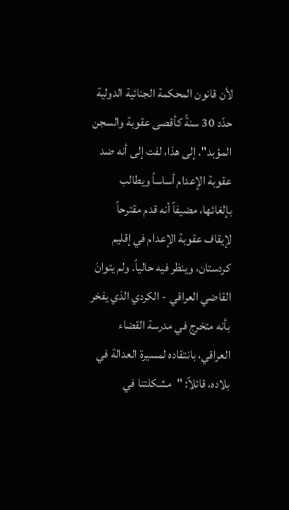لأن قانون المحكمة الجنائية الدولية حدّد 30 سنةً كأقصى عقوبة والسجن المؤبد". إلى هذا، لفت إلى أنه ضد عقوبة الإعدام أساساً ويطالب بإلغائها، مضيفاً أنه قدم مقترحاً لإيقاف عقوبة الإعدام في إقليم كردستان، وينظر فيه حالياً. ولم يتوانَ القاضي العراقي - الكردي الذي يفخر بأنه متخرج في مدرسة القضاء العراقي، بانتقاده لمسيرة العدالة في بلاده، قائلاً: "مشكلتنا في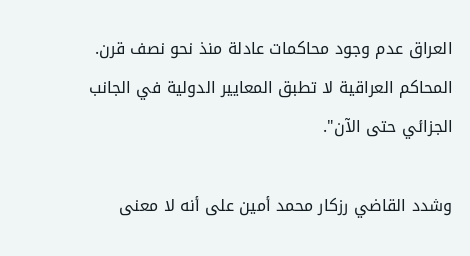العراق عدم وجود محاكمات عادلة منذ نحو نصف قرن. المحاكم العراقية لا تطبق المعايير الدولية في الجانب الجزائي حتى الآن".

وشدد القاضي رزكار محمد أمين على أنه لا معنى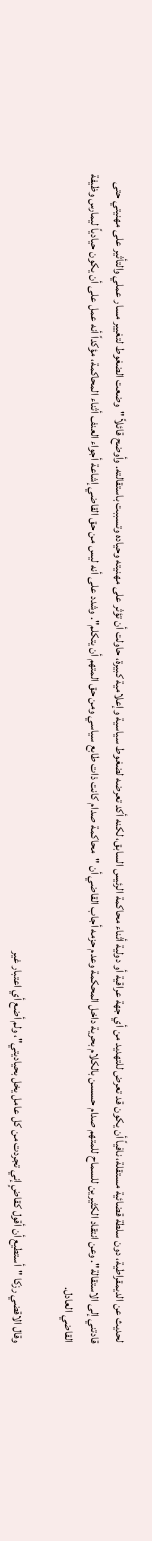لحديث عن الديمقراطية، دون سلطة قضائية مستقلة، نافياً أن يكون قد تعرض للتهديد من أي جهة عراقية أو دولية أثناء محاكمة الرئيس السابق، لكنه أكد تعرضه لضغوط سياسية وإعلامية كبيرة، حاولت أن تؤثر على مهنيته وحياده وتسببت باستقالته. وأوضح قائلاً "وضعت الضغوط لتغيير مسار عملي والتأثير على مهنيتي حتى قادتني إلى الاستقالة". وعن انتقاد الكثيرين للسماح للمتهم صدام حسسن بالكلام بحرية داخل المحكمة وعدم حزمه أجاب القاضي أن "محاكمة صدام كانت ذات طابع سياسي ومن حق المتهم أن يتكلم". وشدد على أنه ليس من حق القاضي إشاعة أجواء العنف أثناء المحاكمة، مؤكداً أنه عمل على أن يكون حيادياً ليمارس وظيفة القاضي العادل.

وقال الاقضي رزكا "أستطيع أن أقول كقاضٍ إني تجردت من كل عامل يخل بحياديتي"، ولم أضع أي اعتبار غير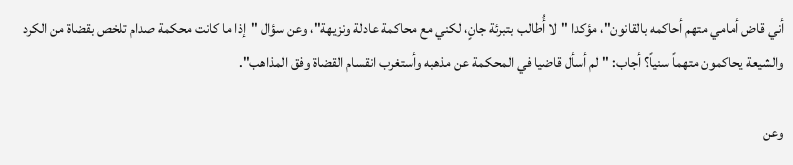أني قاض أمامي متهم أحاكمه بالقانون"، مؤكدا "لا أُطالب بتبرئة جانٍ، لكني مع محاكمة عادلة ونزيهة"، وعن سؤال "إذا ما كانت محكمة صدام تلخص بقضاة من الكرد والشيعة يحاكمون متهماً سنياً؟ أجاب: "لم أسأل قاضيا في المحكمة عن مذهبه وأستغرب انقسام القضاة وفق المذاهب".

وعن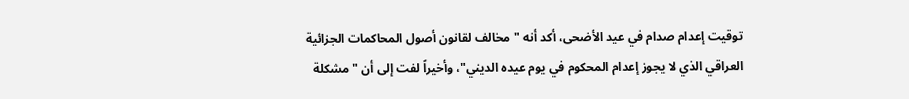توقيت إعدام صدام في عيد الأضحى، أكد أنه "مخالف لقانون أصول المحاكمات الجزائية العراقي الذي لا يجوز إعدام المحكوم في يوم عيده الديني"، وأخيراً لفت إلى أن "مشكلة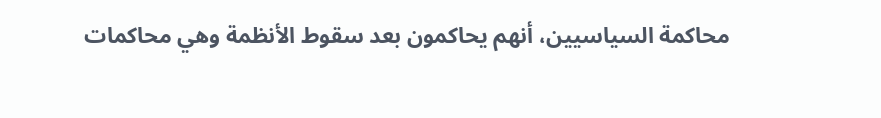محاكمة السياسيين، أنهم يحاكمون بعد سقوط الأنظمة وهي محاكمات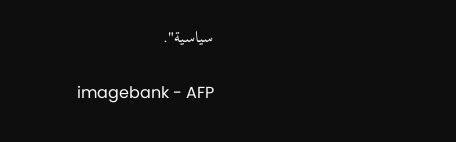سياسية".

imagebank - AFP